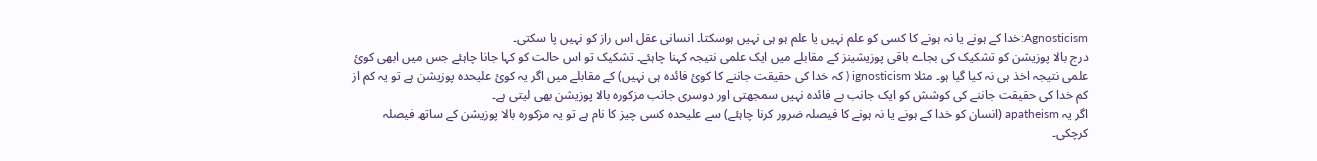Agnosticism:خدا کے ہونے یا نہ ہونے کا کسی کو علم نہیں یا علم ہو ہی نہیں ہوسکتا۔ انسانی عقل اس راز کو نہیں پا سکتی۔
درج بالا پوزیشن کو تشکیک کی بجاے باقی پوزیشینز کے مقابلے میں ایک علمی نتیجہ کہنا چاہئے۔ تشکیک تو اس حالت کو کہا جانا چاہئے جس میں ابھی کوئ علمی نتیجہ اخذ ہی نہ کیا گیا ہو۔ مثلا ignosticism ( کہ خدا کی حقیقت جاننے کا کوئ فائدہ ہی نہیں) کے مقابلے میں اگر یہ کوئ علیحدہ پوزیشن ہے تو یہ کم از کم خدا کی حقیقت جاننے کی کوشش کو ایک جانب بے فائدہ نہیں سمجھتی اور دوسری جانب مزکورہ بالا پوزیشن بھی لیتی ہے۔
اگر یہ apatheism (انسان کو خدا کے ہونے یا نہ ہونے کا فیصلہ ضرور کرنا چاہئے) سے علیحدہ کسی چیز کا نام ہے تو یہ مزکورہ بالا پوزیشن کے ساتھ فیصلہ کرچکی۔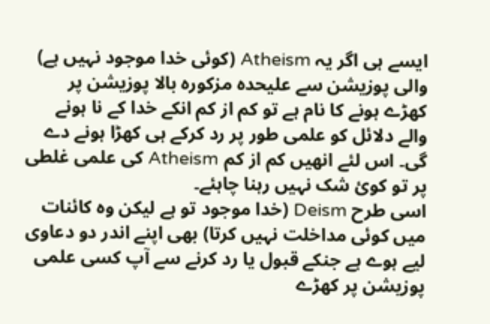ایسے ہی اگر یہ Atheism (کوئی خدا موجود نہیں ہے) والی پوزیشن سے علیحدہ مزکورہ بالا پوزیشن پر کھڑے ہونے کا نام ہے تو کم از کم انکے خدا کے نا ہونے والے دلائل کو علمی طور پر رد کرکے ہی کھڑا ہونے دے گی۔ اس لئے انھیں کم از کم Atheism کی علمی غلطی پر تو کوئ شک نہیں رہنا چاہئے۔
اسی طرح Deism (خدا موجود تو ہے لیکن وہ کائنات میں کوئی مداخلت نہیں کرتا) بھی اپنے اندر دو دعاوی لیے ہوے ہے جنکے قبول یا رد کرنے سے آپ کسی علمی پوزیشن پر کھڑے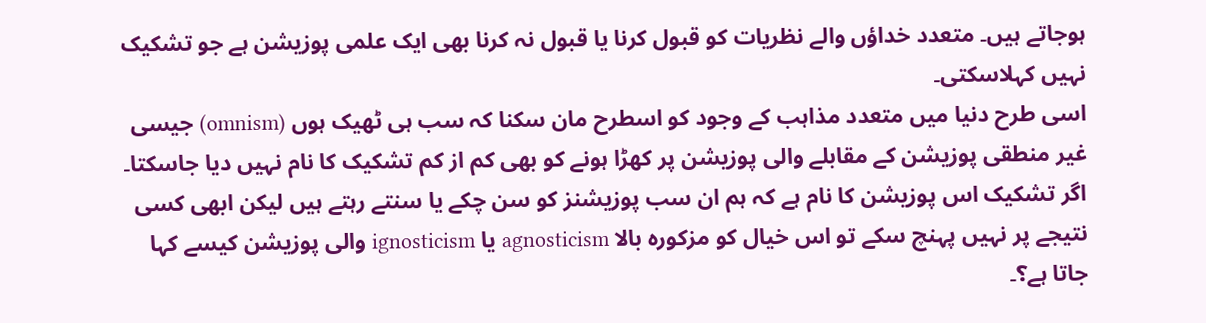ہوجاتے ہیں۔ متعدد خداؤں والے نظریات کو قبول کرنا یا قبول نہ کرنا بھی ایک علمی پوزیشن ہے جو تشکیک نہیں کہلاسکتی۔
اسی طرح دنیا میں متعدد مذاہب کے وجود کو اسطرح مان سکنا کہ سب ہی ٹھیک ہوں (omnism) جیسی غیر منطقی پوزیشن کے مقابلے والی پوزیشن پر کھڑا ہونے کو بھی کم از کم تشکیک کا نام نہیں دیا جاسکتا۔
اگر تشکیک اس پوزیشن کا نام ہے کہ ہم ان سب پوزیشنز کو سن چکے یا سنتے رہتے ہیں لیکن ابھی کسی نتیجے پر نہیں پہنچ سکے تو اس خیال کو مزکورہ بالا agnosticism یا ignosticism والی پوزیشن کیسے کہا جاتا ہے؟۔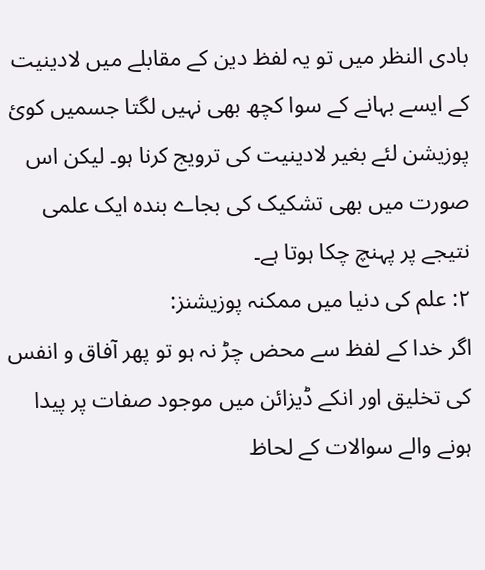بادی النظر میں تو یہ لفظ دین کے مقابلے میں لادینیت کے ایسے بہانے کے سوا کچھ بھی نہیں لگتا جسمیں کوئ پوزیشن لئے بغیر لادینیت کی ترویج کرنا ہو۔ لیکن اس صورت میں بھی تشکیک کی بجاے بندہ ایک علمی نتیجے پر پہنچ چکا ہوتا ہے۔
۲: علم کی دنیا میں ممکنہ پوزیشنز:
اگر خدا کے لفظ سے محض چڑ نہ ہو تو پھر آفاق و انفس کی تخلیق اور انکے ڈیزائن میں موجود صفات پر پیدا ہونے والے سوالات کے لحاظ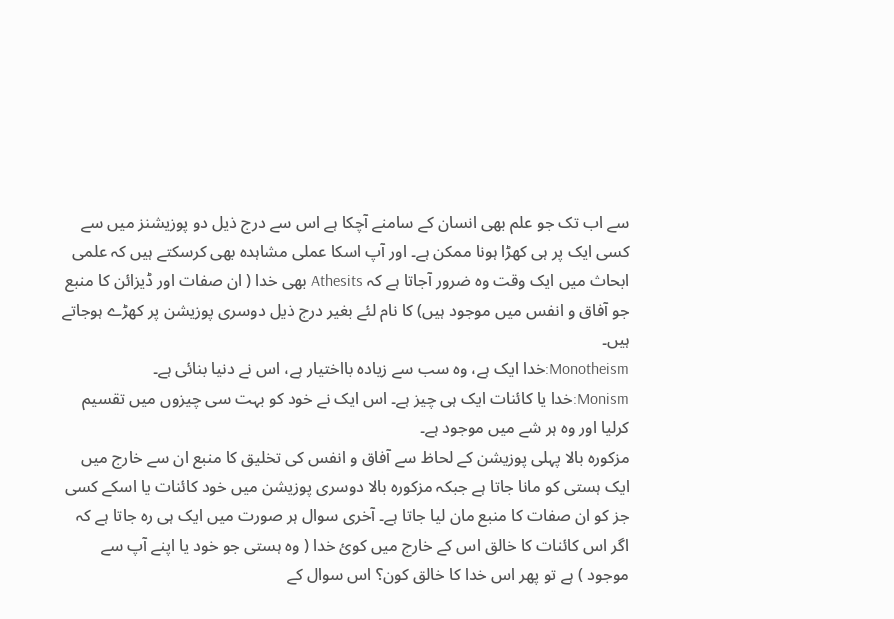سے اب تک جو علم بھی انسان کے سامنے آچکا ہے اس سے درج ذیل دو پوزیشنز میں سے کسی ایک پر ہی کھڑا ہونا ممکن ہے۔ اور آپ اسکا عملی مشاہدہ بھی کرسکتے ہیں کہ علمی ابحاث میں ایک وقت وہ ضرور آجاتا ہے کہ Athesits بھی خدا ( ان صفات اور ڈیزائن کا منبع جو آفاق و انفس میں موجود ہیں) کا نام لئے بغیر درج ذیل دوسری پوزیشن پر کھڑے ہوجاتے ہیں۔
Monotheism:خدا ایک ہے، وہ سب سے زیادہ بااختیار ہے، اس نے دنیا بنائی ہے۔
Monism:خدا یا کائنات ایک ہی چیز ہے۔ اس ایک نے خود کو بہت سی چیزوں میں تقسیم کرلیا اور وہ ہر شے میں موجود ہے۔
مزکورہ بالا پہلی پوزیشن کے لحاظ سے آفاق و انفس کی تخلیق کا منبع ان سے خارج میں ایک ہستی کو مانا جاتا ہے جبکہ مزکورہ بالا دوسری پوزیشن میں خود کائنات یا اسکے کسی جز کو ان صفات کا منبع مان لیا جاتا ہے۔ آخری سوال ہر صورت میں ایک ہی رہ جاتا ہے کہ اگر اس کائنات کا خالق اس کے خارج میں کوئ خدا ( وہ ہستی جو خود یا اپنے آپ سے موجود ) ہے تو پھر اس خدا کا خالق کون؟ اس سوال کے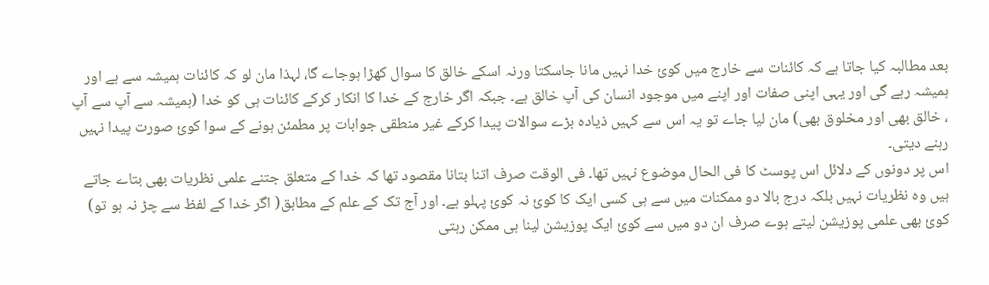بعد مطالبہ کیا جاتا ہے کہ کائنات سے خارج میں کوئ خدا نہیں مانا جاسکتا ورنہ اسکے خالق کا سوال کھڑا ہوجاے گا، لہذا مان لو کہ کائنات ہمیشہ سے ہے اور ہمیشہ رہے گی اور یہی اپنی صفات اور اپنے میں موجود انسان کی آپ خالق ہے۔ جبکہ اگر خارج کے خدا کا انکار کرکے کائنات ہی کو خدا (ہمیشہ سے آپ سے آپ ، خالق بھی اور مخلوق بھی) مان لیا جاے تو یہ اس سے کہیں ذیادہ بڑے سوالات پیدا کرکے غیر منطقی جوابات پر مطمئن ہونے کے سوا کوئ صورت پیدا نہیں رہنے دیتی۔
اس پر دونوں کے دلائل اس پوسٹ کا فی الحال موضوع نہیں تھا۔ فی الوقت صرف اتنا بتانا مقصود تھا کہ خدا کے متعلق جتنے علمی نظریات بھی بتاے جاتے ہیں وہ نظریات نہیں بلکہ درج بالا دو ممکنات میں سے ہی کسی ایک کا کوئ نہ کوئ پہلو ہے۔ اور آج تک کے علم کے مطابق( اگر خدا کے لفظ سے چڑ نہ ہو تو) کوئ بھی علمی پوزیشن لیتے ہوے صرف ان دو میں سے کوئ ایک پوزیشن لینا ہی ممکن رہتی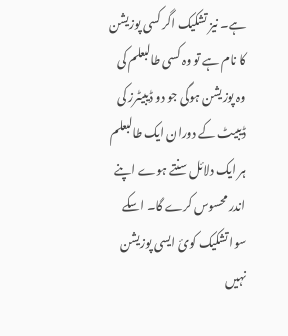ہے۔ نیز تشکیک اگر کسی پوزیشن کا نام ہے تو وہ کسی طالبعلم کی وہ پوزیشن ہوگی جو دو ڈیبیٹرز کی ڈیبیٹ کے دوران ایک طالبعلم ہر ایک دلائل سنتے ہوے اپنے اندر محسوس کرے گا۔ اسکے سوا تشکیک کوئ ایسی پوزیشن نہیں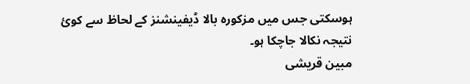ہوسکتی جس میں مزکورہ بالا ڈیفینشنز کے لحاظ سے کوئ نتیجہ نکالا جاچکا ہو۔
مبین قریشی